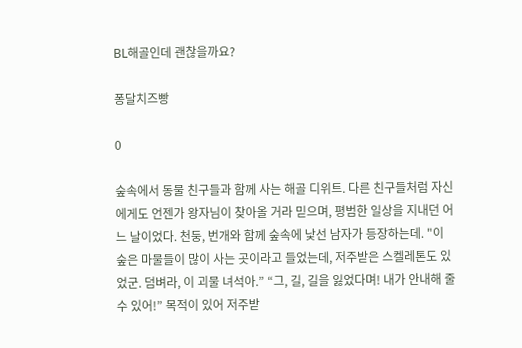BL해골인데 괜찮을까요?

퐁달치즈빵

0

숲속에서 동물 친구들과 함께 사는 해골 디위트. 다른 친구들처럼 자신에게도 언젠가 왕자님이 찾아올 거라 믿으며, 평범한 일상을 지내던 어느 날이었다. 천둥, 번개와 함께 숲속에 낯선 남자가 등장하는데. "이 숲은 마물들이 많이 사는 곳이라고 들었는데, 저주받은 스켈레톤도 있었군. 덤벼라, 이 괴물 녀석아.” “그, 길, 길을 잃었다며! 내가 안내해 줄 수 있어!” 목적이 있어 저주받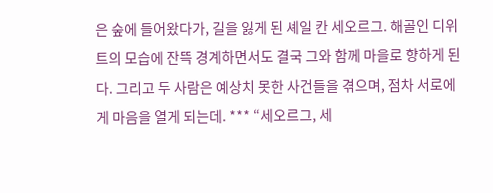은 숲에 들어왔다가, 길을 잃게 된 셰일 칸 세오르그. 해골인 디위트의 모습에 잔뜩 경계하면서도 결국 그와 함께 마을로 향하게 된다. 그리고 두 사람은 예상치 못한 사건들을 겪으며, 점차 서로에게 마음을 열게 되는데. *** “세오르그, 세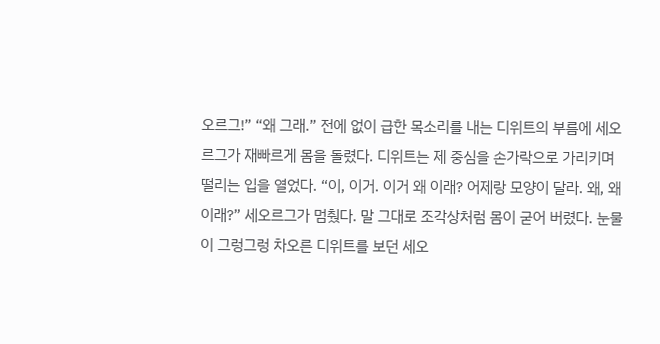오르그!” “왜 그래.” 전에 없이 급한 목소리를 내는 디위트의 부름에 세오르그가 재빠르게 몸을 돌렸다. 디위트는 제 중심을 손가락으로 가리키며 떨리는 입을 열었다. “이, 이거. 이거 왜 이래? 어제랑 모양이 달라. 왜, 왜 이래?” 세오르그가 멈췄다. 말 그대로 조각상처럼 몸이 굳어 버렸다. 눈물이 그렁그렁 차오른 디위트를 보던 세오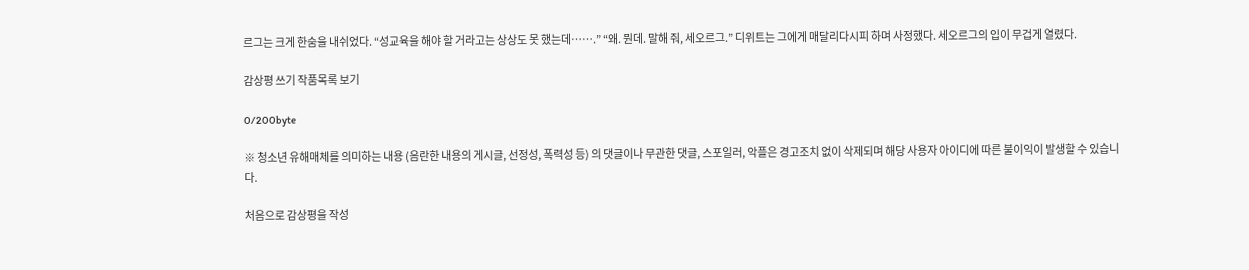르그는 크게 한숨을 내쉬었다. “성교육을 해야 할 거라고는 상상도 못 했는데…….” “왜. 뭔데. 말해 줘, 세오르그.” 디위트는 그에게 매달리다시피 하며 사정했다. 세오르그의 입이 무겁게 열렸다.

감상평 쓰기 작품목록 보기

0/200byte

※ 청소년 유해매체를 의미하는 내용 (음란한 내용의 게시글, 선정성, 폭력성 등) 의 댓글이나 무관한 댓글, 스포일러, 악플은 경고조치 없이 삭제되며 해당 사용자 아이디에 따른 불이익이 발생할 수 있습니다.

처음으로 감상평을 작성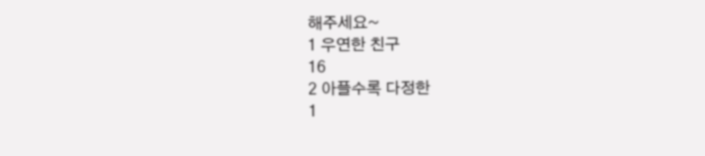해주세요~
1 우연한 친구
16
2 아플수록 다정한
1